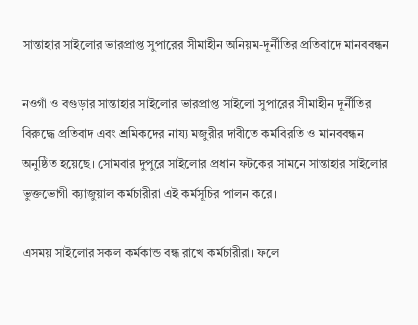সান্তাহার সাইলোর ভারপ্রাপ্ত সুপারের সীমাহীন অনিয়ম-দূর্নীতির প্রতিবাদে মানববন্ধন

নওগাঁ ও বগুড়ার সান্তাহার সাইলোর ভারপ্রাপ্ত সাইলো সুপারের সীমাহীন দূর্নীতির বিরুদ্ধে প্রতিবাদ এবং শ্রমিকদের নায্য মজুরীর দাবীতে কর্মবিরতি ও মানববন্ধন অনুষ্ঠিত হয়েছে। সোমবার দুপুরে সাইলোর প্রধান ফটকের সামনে সান্তাহার সাইলোর ভুক্তভোগী ক্যাজুয়াল কর্মচারীরা এই কর্মসূচির পালন করে।

এসময় সাইলোর সকল কর্মকান্ড বন্ধ রাখে কর্মচারীরা। ফলে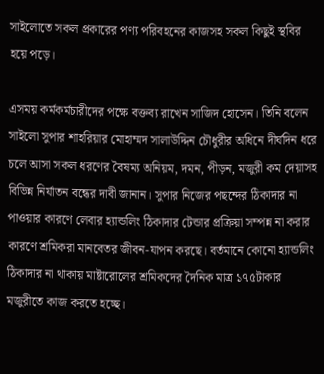সাইলোতে সকল প্রকারের পণ্য পরিবহনের কাজসহ সকল কিছুই স্থবির হয়ে পড়ে।

এসময় কর্মকর্মচারীদের পক্ষে বক্তব্য রাখেন সাজিদ হোসেন। তিনি বলেন সাইলো সুপার শাহরিয়ার মোহাম্মদ সালাউদ্দিন চৌধুরীর অধিনে দীর্ঘদিন ধরে চলে আসা সকল ধরণের বৈষম্য অনিয়ম, দমন, পীড়ন, মজুরী কম দেয়াসহ বিভিন্ন নির্যাতন বন্ধের দাবী জানান। সুপার নিজের পছন্দের ঠিকাদার না পাওয়ার কারণে লেবার হ্যান্ডলিং ঠিকাদার টেন্ডার প্রক্রিয়া সম্পন্ন না করার কারণে শ্রমিকরা মানবেতর জীবন-যাপন করছে। বর্তমানে কোনো হ্যান্ডলিং ঠিকাদার না থাকায় মাষ্টারোলের শ্রমিকদের দৈনিক মাত্র ১৭৫টাকার মজুরীতে কাজ করতে হচ্ছে।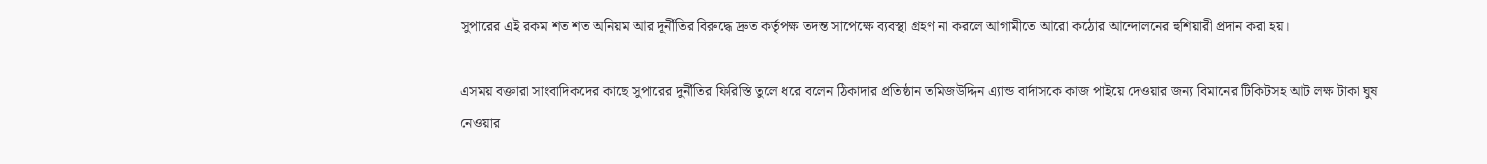সুপারের এই রকম শত শত অনিয়ম আর দূর্নীতির বিরুদ্ধে দ্রুত কর্তৃপক্ষ তদন্ত সাপেক্ষে ব্যবস্থা গ্রহণ না করলে আগামীতে আরো কঠোর আন্দোলনের হুশিয়ারী প্রদান করা হয়।

এসময় বক্তারা সাংবাদিকদের কাছে সুপারের দুর্নীতির ফিরিস্তি তুলে ধরে বলেন ঠিকাদার প্রতিষ্ঠান তমিজউদ্দিন এ্যান্ড বার্দাসকে কাজ পাইয়ে দেওয়ার জন্য বিমানের টিকিটসহ আট লক্ষ টাকা ঘুষ নেওয়ার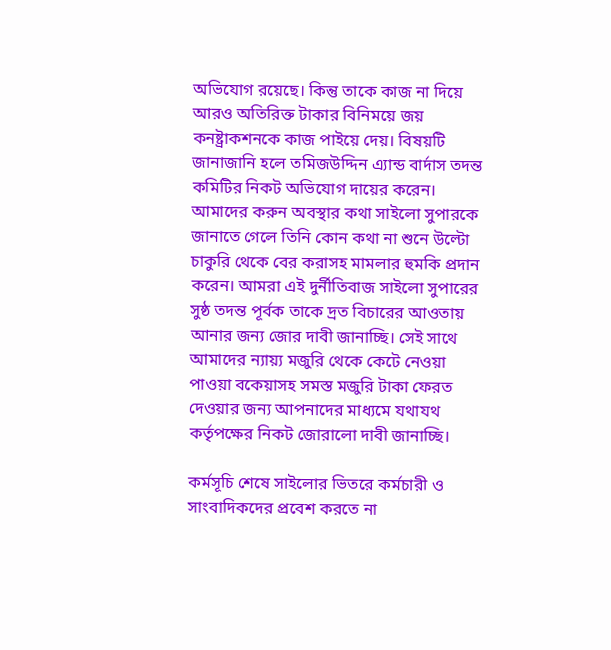অভিযোগ রয়েছে। কিন্তু তাকে কাজ না দিয়ে আরও অতিরিক্ত টাকার বিনিময়ে জয় কনষ্ট্রাকশনকে কাজ পাইয়ে দেয়। বিষয়টি জানাজানি হলে তমিজউদ্দিন এ্যান্ড বার্দাস তদন্ত কমিটির নিকট অভিযোগ দায়ের করেন। আমাদের করুন অবস্থার কথা সাইলো সুপারকে জানাতে গেলে তিনি কোন কথা না শুনে উল্টো চাকুরি থেকে বের করাসহ মামলার হুমকি প্রদান করেন। আমরা এই দুর্নীতিবাজ সাইলো সুপারের সুষ্ঠ তদন্ত পূর্বক তাকে দ্রত বিচারের আওতায় আনার জন্য জোর দাবী জানাচ্ছি। সেই সাথে আমাদের ন্যায়্য মজুরি থেকে কেটে নেওয়া পাওয়া বকেয়াসহ সমস্ত মজুরি টাকা ফেরত দেওয়ার জন্য আপনাদের মাধ্যমে যথাযথ কর্তৃপক্ষের নিকট জোরালো দাবী জানাচ্ছি।

কর্মসূচি শেষে সাইলোর ভিতরে কর্মচারী ও সাংবাদিকদের প্রবেশ করতে না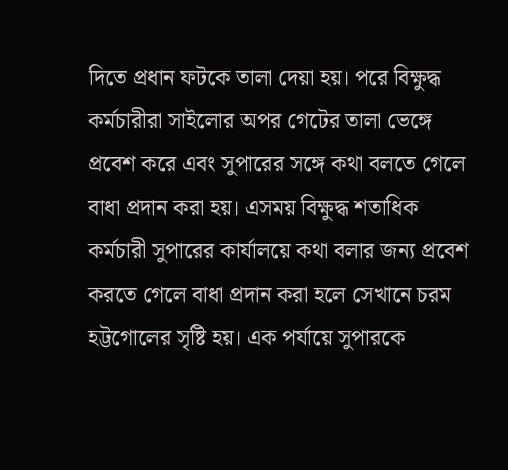দিতে প্রধান ফটকে তালা দেয়া হয়। পরে বিক্ষুদ্ধ কর্মচারীরা সাইলোর অপর গেটের তালা ভেঙ্গে প্রবেশ করে এবং সুপারের সঙ্গে কথা বলতে গেলে বাধা প্রদান করা হয়। এসময় বিক্ষুদ্ধ শতাধিক কর্মচারী সুপারের কার্যালয়ে কথা বলার জন্য প্রবেশ করতে গেলে বাধা প্রদান করা হলে সেখানে চরম হট্টগোলের সৃষ্টি হয়। এক পর্যায়ে সুপারকে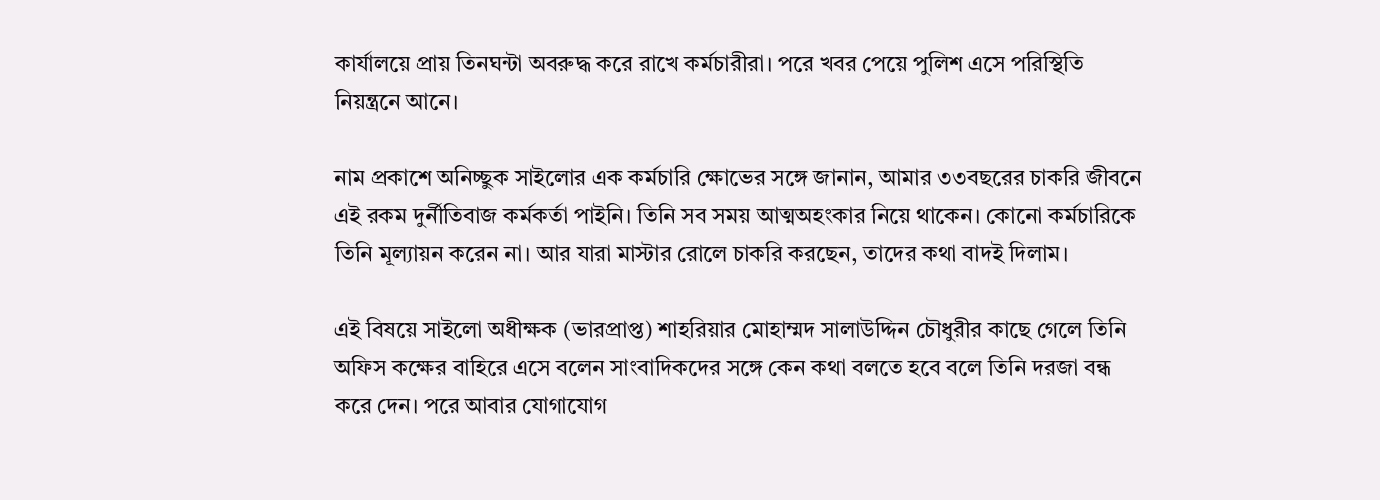কার্যালয়ে প্রায় তিনঘন্টা অবরুদ্ধ করে রাখে কর্মচারীরা। পরে খবর পেয়ে পুলিশ এসে পরিস্থিতি নিয়ন্ত্রনে আনে।

নাম প্রকাশে অনিচ্ছুক সাইলোর এক কর্মচারি ক্ষোভের সঙ্গে জানান, আমার ৩৩বছরের চাকরি জীবনে এই রকম দুর্নীতিবাজ কর্মকর্তা পাইনি। তিনি সব সময় আত্মঅহংকার নিয়ে থাকেন। কোনো কর্মচারিকে তিনি মূল্যায়ন করেন না। আর যারা মাস্টার রোলে চাকরি করছেন, তাদের কথা বাদই দিলাম।

এই বিষয়ে সাইলো অধীক্ষক (ভারপ্রাপ্ত) শাহরিয়ার মোহাম্মদ সালাউদ্দিন চৌধুরীর কাছে গেলে তিনি অফিস কক্ষের বাহিরে এসে বলেন সাংবাদিকদের সঙ্গে কেন কথা বলতে হবে বলে তিনি দরজা বন্ধ করে দেন। পরে আবার যোগাযোগ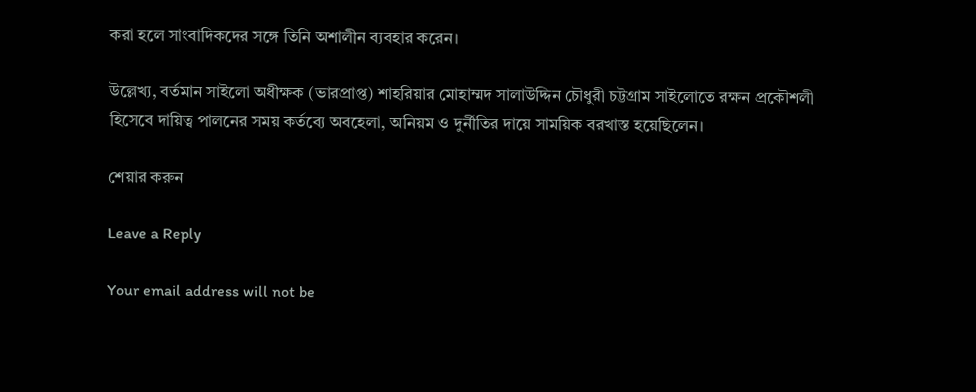করা হলে সাংবাদিকদের সঙ্গে তিনি অশালীন ব্যবহার করেন।

উল্লেখ্য, বর্তমান সাইলো অধীক্ষক (ভারপ্রাপ্ত) শাহরিয়ার মোহাম্মদ সালাউদ্দিন চৌধুরী চট্টগ্রাম সাইলোতে রক্ষন প্রকৌশলী হিসেবে দায়িত্ব পালনের সময় কর্তব্যে অবহেলা, অনিয়ম ও দুর্নীতির দায়ে সাময়িক বরখাস্ত হয়েছিলেন।

শেয়ার করুন

Leave a Reply

Your email address will not be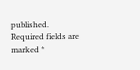published. Required fields are marked *